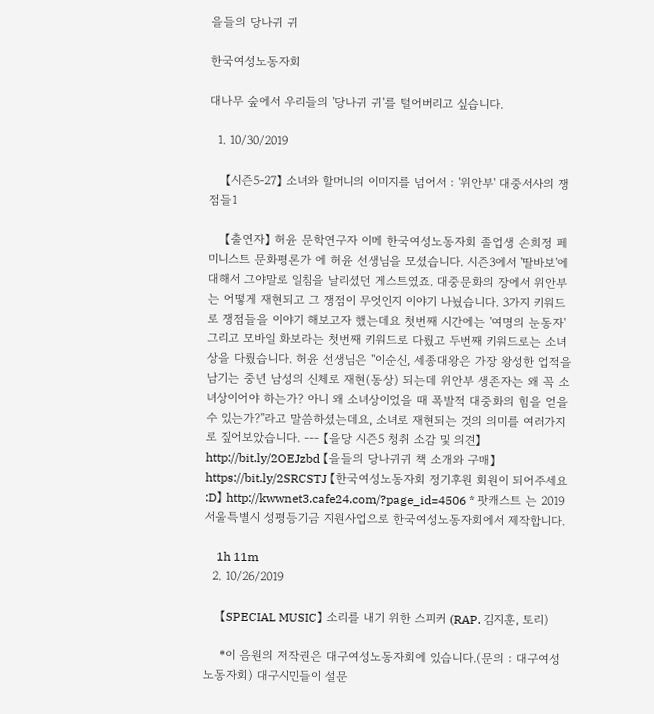을들의 당나귀 귀

한국여성노동자회

대나무 숲에서 우리들의 '당나귀 귀'를 털어버리고 싶습니다.

  1. 10/30/2019

    【시즌5-27】 소녀와 할머니의 이미지를 넘어서 : '위안부' 대중서사의 쟁점들1

    【출연자】 허윤 문학연구자 이메 한국여성노동자회 졸업생 손희정 페미니스트 문화평론가 에 허윤 선생님을 모셨습니다. 시즌3에서 '딸바보'에 대해서 그야말로 일침을 날리셨던 게스트였죠. 대중문화의 장에서 위안부는 어떻게 재현되고 그 쟁점이 무엇인지 이야기 나눴습니다. 3가지 키워드로 쟁점들을 이야기 해보고자 했는데요 첫번째 시간에는 '여명의 눈동자' 그리고 모바일 화보라는 첫번째 키워드로 다뤘고 두번째 키워드로는 소녀상을 다뤘습니다. 허윤 선생님은 ''이순신, 세종대왕은 가장 왕성한 업적을 남기는 중년 남성의 신체로 재현(동상) 되는데 위안부 생존자는 왜 꼭 소녀상이어야 하는가? 아니 왜 소녀상이었을 때 폭발적 대중화의 힘을 얻을 수 있는가?''라고 말씀하셨는데요, 소녀로 재현되는 것의 의미를 여러가지로 짚어보았습니다. --- 【을당 시즌5 청취 소감 및 의견】 http://bit.ly/2OEJzbd 【을들의 당나귀귀 책 소개와 구매】 https://bit.ly/2SRCSTJ 【한국여성노동자회 정기후원 회원이 되어주세요 :D】 http://kwwnet3.cafe24.com/?page_id=4506 * 팟캐스트 는 2019 서울특별시 성평등기금 지원사업으로 한국여성노동자회에서 제작합니다.

    1h 11m
  2. 10/26/2019

    【SPECIAL MUSIC】 소리를 내기 위한 스피커 (RAP. 김지훈, 토리)

    *이 음원의 저작권은 대구여성노동자회에 있습니다.(문의 : 대구여성노동자회) 대구시민들이 설문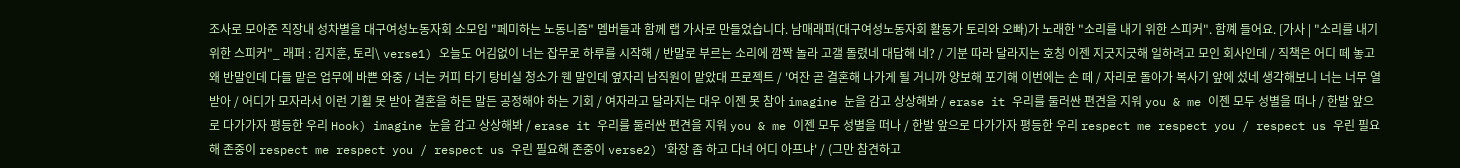조사로 모아준 직장내 성차별을 대구여성노동자회 소모임 "페미하는 노동니즘" 멤버들과 함께 랩 가사로 만들었습니다. 남매래퍼(대구여성노동자회 활동가 토리와 오빠)가 노래한 "소리를 내기 위한 스피커". 함꼐 들어요. [가사 | "소리를 내기 위한 스피커"_ 래퍼 : 김지훈, 토리\ verse1) 오늘도 어김없이 너는 잡무로 하루를 시작해 / 반말로 부르는 소리에 깜짝 놀라 고갤 돌렸네 대답해 네? / 기분 따라 달라지는 호칭 이젠 지긋지긋해 일하려고 모인 회사인데 / 직책은 어디 떼 놓고 왜 반말인데 다들 맡은 업무에 바쁜 와중 / 너는 커피 타기 탕비실 청소가 웬 말인데 옆자리 남직원이 맡았대 프로젝트 / '여잔 곧 결혼해 나가게 될 거니까 양보해 포기해 이번에는 손 떼 / 자리로 돌아가 복사기 앞에 섰네 생각해보니 너는 너무 열받아 / 어디가 모자라서 이런 기횔 못 받아 결혼을 하든 말든 공정해야 하는 기회 / 여자라고 달라지는 대우 이젠 못 참아 imagine 눈을 감고 상상해봐 / erase it 우리를 둘러싼 편견을 지워 you & me 이젠 모두 성별을 떠나 / 한발 앞으로 다가가자 평등한 우리 Hook) imagine 눈을 감고 상상해봐 / erase it 우리를 둘러싼 편견을 지워 you & me 이젠 모두 성별을 떠나 / 한발 앞으로 다가가자 평등한 우리 respect me respect you / respect us 우린 필요해 존중이 respect me respect you / respect us 우린 필요해 존중이 verse2) '화장 좀 하고 다녀 어디 아프냐' / (그만 참견하고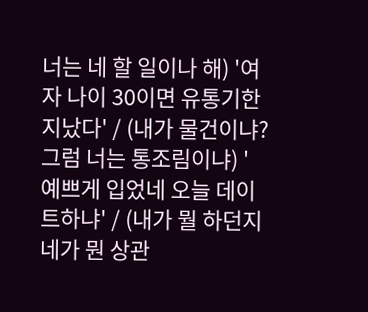너는 네 할 일이나 해) '여자 나이 30이면 유통기한 지났다' / (내가 물건이냐? 그럼 너는 통조림이냐) '예쁘게 입었네 오늘 데이트하냐' / (내가 뭘 하던지 네가 뭔 상관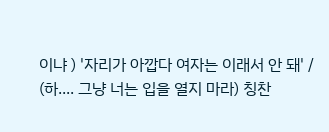이냐 ) '자리가 아깝다 여자는 이래서 안 돼' / (하.... 그냥 너는 입을 열지 마라) 칭찬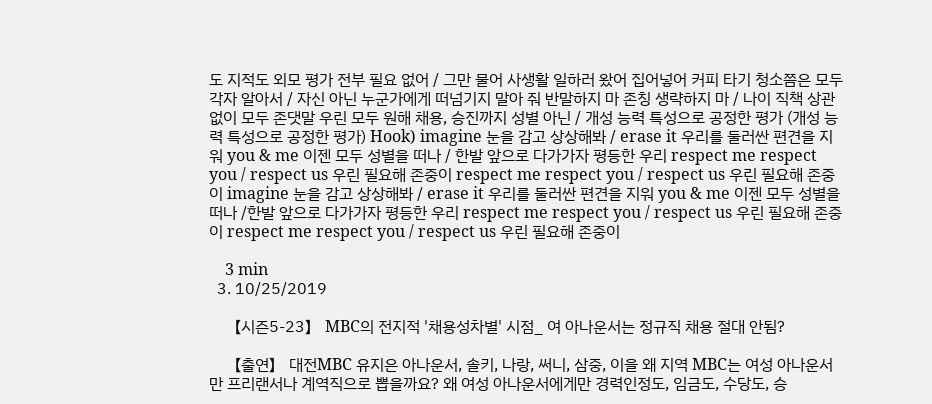도 지적도 외모 평가 전부 필요 없어 / 그만 물어 사생활 일하러 왔어 집어넣어 커피 타기 청소쯤은 모두 각자 알아서 / 자신 아닌 누군가에게 떠넘기지 말아 줘 반말하지 마 존칭 생략하지 마 / 나이 직책 상관없이 모두 존댓말 우린 모두 원해 채용, 승진까지 성별 아닌 / 개성 능력 특성으로 공정한 평가 (개성 능력 특성으로 공정한 평가) Hook) imagine 눈을 감고 상상해봐 / erase it 우리를 둘러싼 편견을 지워 you & me 이젠 모두 성별을 떠나 / 한발 앞으로 다가가자 평등한 우리 respect me respect you / respect us 우린 필요해 존중이 respect me respect you / respect us 우린 필요해 존중이 imagine 눈을 감고 상상해봐 / erase it 우리를 둘러싼 편견을 지워 you & me 이젠 모두 성별을 떠나 /한발 앞으로 다가가자 평등한 우리 respect me respect you / respect us 우린 필요해 존중이 respect me respect you / respect us 우린 필요해 존중이

    3 min
  3. 10/25/2019

    【시즌5-23】 MBC의 전지적 '채용성차별' 시점_ 여 아나운서는 정규직 채용 절대 안됨?

    【출연】 대전MBC 유지은 아나운서, 솔키, 나랑, 써니, 삼중, 이을 왜 지역 MBC는 여성 아나운서만 프리랜서나 계역직으로 뽑을까요? 왜 여성 아나운서에게만 경력인정도, 임금도, 수당도, 승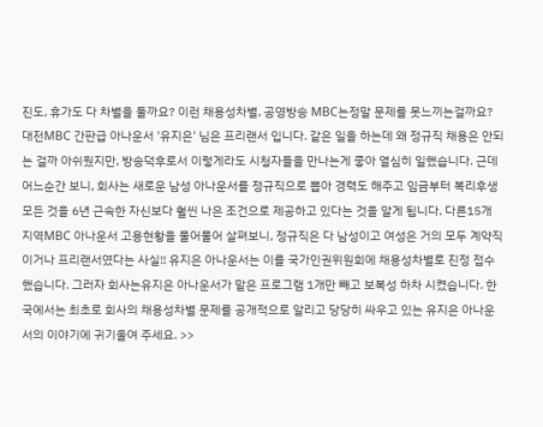진도, 휴가도 다 차별을 둘까요? 이런 채용성차별, 공영방송 MBC는정말 문제를 못느끼는걸까요? 대전MBC 간판급 아나운서 '유지은' 님은 프리랜서 입니다. 같은 일을 하는데 왜 정규직 채용은 안되는 걸까 아쉬웠지만, 방송덕후로서 이렇게라도 시청자들을 만나는게 좋아 열심히 일했습니다. 근데 어느순간 보니, 회사는 새로운 남성 아나운서를 정규직으로 뽑아 경력도 해주고 임금부터 복리후생 모든 것을 6년 근속한 자신보다 훨씬 나은 조건으로 제공하고 있다는 것을 알게 됩니다. 다른15개 지역MBC 아나운서 고용현황을 물어물어 살펴보니, 정규직은 다 남성이고 여성은 거의 모두 계약직이거나 프리랜서였다는 사실!! 유지은 아나운서는 이를 국가인권위원회에 채용성차별로 진정 접수 했습니다. 그러자 회사는유지은 아나운서가 맡은 프로그램 1개만 빼고 보복성 하차 시켰습니다. 한국에서는 최초로 회사의 채용성차별 문제를 공개적으로 알리고 당당히 싸우고 있는 유지은 아나운서의 이야기에 귀기울여 주세요. >>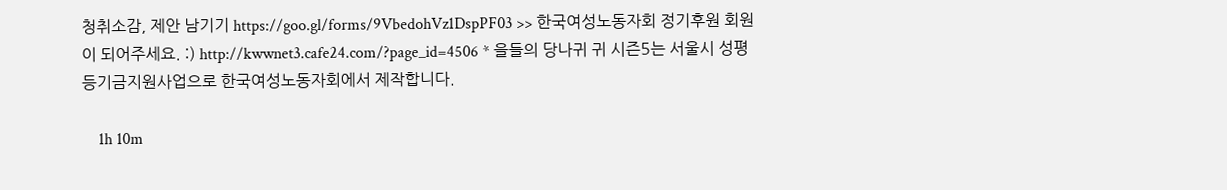청취소감, 제안 남기기 https://goo.gl/forms/9VbedohVz1DspPF03 >> 한국여성노동자회 정기후원 회원이 되어주세요. :) http://kwwnet3.cafe24.com/?page_id=4506 * 을들의 당나귀 귀 시즌5는 서울시 성평등기금지원사업으로 한국여성노동자회에서 제작합니다.

    1h 10m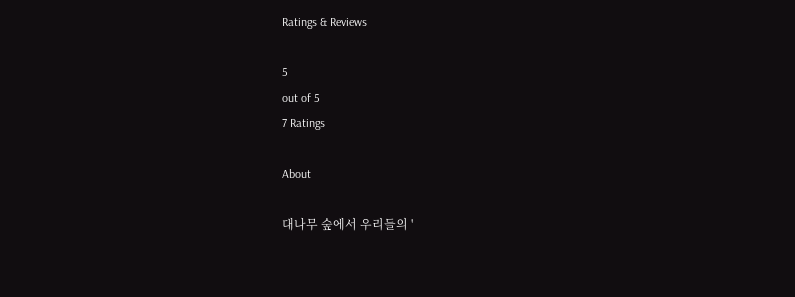Ratings & Reviews

5
out of 5
7 Ratings

About

대나무 숲에서 우리들의 '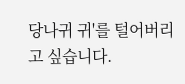당나귀 귀'를 털어버리고 싶습니다.